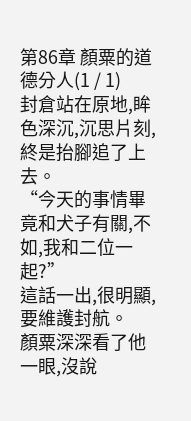第86章 顏粟的道德分人(1 / 1)
封倉站在原地,眸色深沉,沉思片刻,終是抬腳追了上去。
“今天的事情畢竟和犬子有關,不如,我和二位一起?”
這話一出,很明顯,要維護封航。
顏粟深深看了他一眼,沒說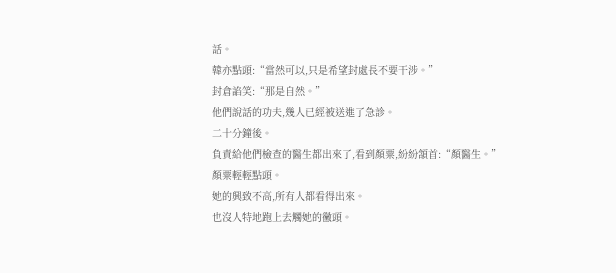話。
韓亦點頭:“當然可以,只是希望封處長不要干涉。”
封倉諂笑:“那是自然。”
他們說話的功夫,幾人已經被送進了急診。
二十分鐘後。
負責給他們檢查的醫生都出來了,看到顏粟,紛紛頷首:“顏醫生。”
顏粟輕輕點頭。
她的興致不高,所有人都看得出來。
也沒人特地跑上去觸她的黴頭。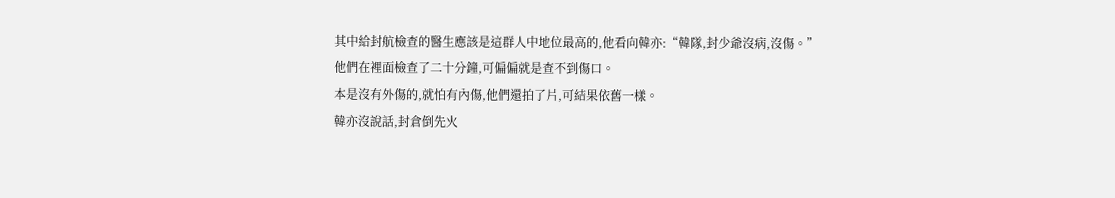其中給封航檢查的醫生應該是這群人中地位最高的,他看向韓亦:“韓隊,封少爺沒病,沒傷。”
他們在裡面檢查了二十分鐘,可偏偏就是查不到傷口。
本是沒有外傷的,就怕有內傷,他們還拍了片,可結果依舊一樣。
韓亦沒說話,封倉倒先火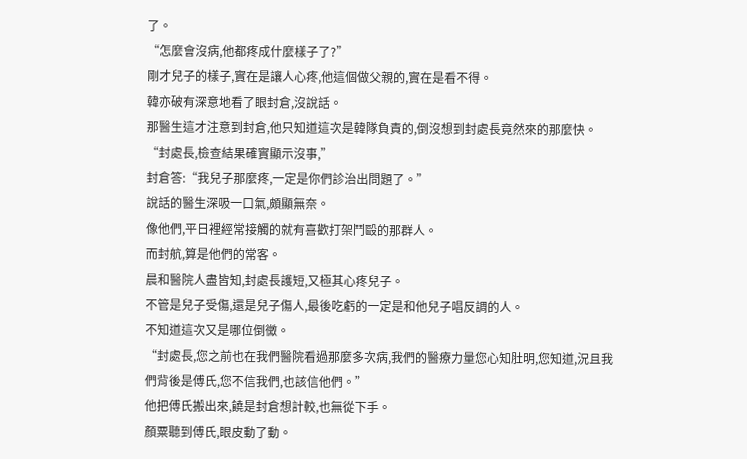了。
“怎麼會沒病,他都疼成什麼樣子了?”
剛才兒子的樣子,實在是讓人心疼,他這個做父親的,實在是看不得。
韓亦破有深意地看了眼封倉,沒說話。
那醫生這才注意到封倉,他只知道這次是韓隊負責的,倒沒想到封處長竟然來的那麼快。
“封處長,檢查結果確實顯示沒事,”
封倉答:“我兒子那麼疼,一定是你們診治出問題了。”
說話的醫生深吸一口氣,頗顯無奈。
像他們,平日裡經常接觸的就有喜歡打架鬥毆的那群人。
而封航,算是他們的常客。
晨和醫院人盡皆知,封處長護短,又極其心疼兒子。
不管是兒子受傷,還是兒子傷人,最後吃虧的一定是和他兒子唱反調的人。
不知道這次又是哪位倒黴。
“封處長,您之前也在我們醫院看過那麼多次病,我們的醫療力量您心知肚明,您知道,況且我們背後是傅氏,您不信我們,也該信他們。”
他把傅氏搬出來,饒是封倉想計較,也無從下手。
顏粟聽到傅氏,眼皮動了動。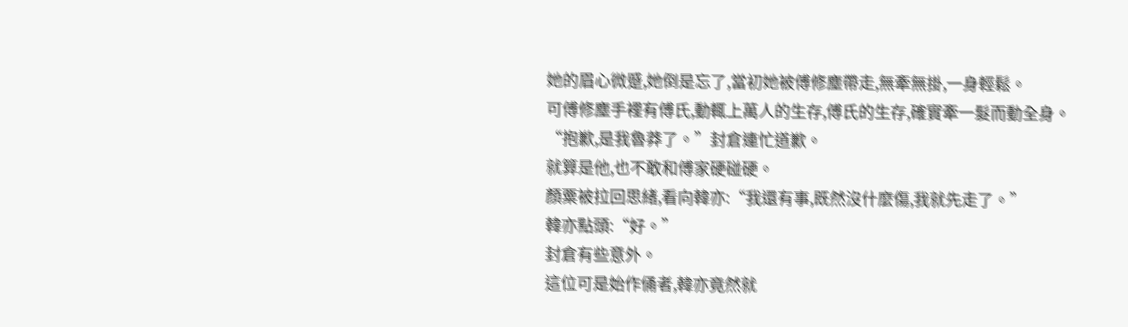她的眉心微蹙,她倒是忘了,當初她被傅修塵帶走,無牽無掛,一身輕鬆。
可傅修塵手裡有傅氏,動輒上萬人的生存,傅氏的生存,確實牽一髮而動全身。
“抱歉,是我魯莽了。”封倉連忙道歉。
就算是他,也不敢和傅家硬碰硬。
顏粟被拉回思緒,看向韓亦:“我還有事,既然沒什麼傷,我就先走了。”
韓亦點頭:“好。”
封倉有些意外。
這位可是始作俑者,韓亦竟然就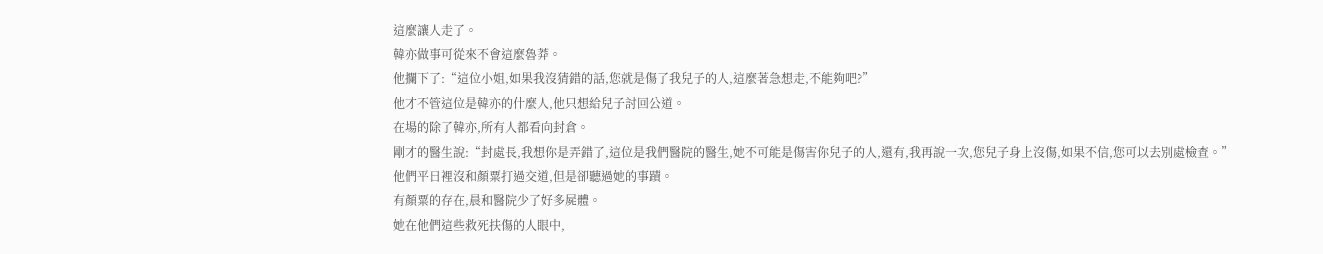這麼讓人走了。
韓亦做事可從來不會這麼魯莽。
他攔下了:“這位小姐,如果我沒猜錯的話,您就是傷了我兒子的人,這麼著急想走,不能夠吧?”
他才不管這位是韓亦的什麼人,他只想給兒子討回公道。
在場的除了韓亦,所有人都看向封倉。
剛才的醫生說:“封處長,我想你是弄錯了,這位是我們醫院的醫生,她不可能是傷害你兒子的人,還有,我再說一次,您兒子身上沒傷,如果不信,您可以去別處檢查。”
他們平日裡沒和顏粟打過交道,但是卻聽過她的事蹟。
有顏粟的存在,晨和醫院少了好多屍體。
她在他們這些救死扶傷的人眼中,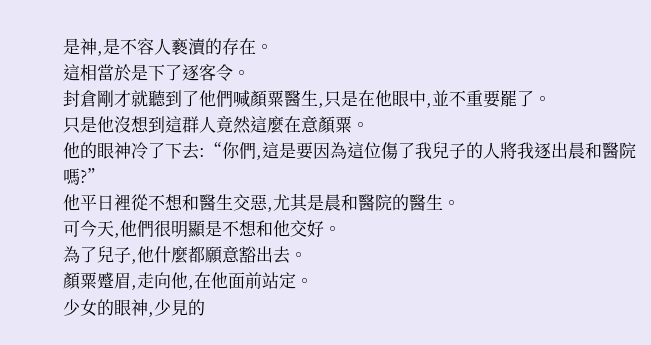是神,是不容人褻瀆的存在。
這相當於是下了逐客令。
封倉剛才就聽到了他們喊顏粟醫生,只是在他眼中,並不重要罷了。
只是他沒想到這群人竟然這麼在意顏粟。
他的眼神冷了下去:“你們,這是要因為這位傷了我兒子的人將我逐出晨和醫院嗎?”
他平日裡從不想和醫生交惡,尤其是晨和醫院的醫生。
可今天,他們很明顯是不想和他交好。
為了兒子,他什麼都願意豁出去。
顏粟蹙眉,走向他,在他面前站定。
少女的眼神,少見的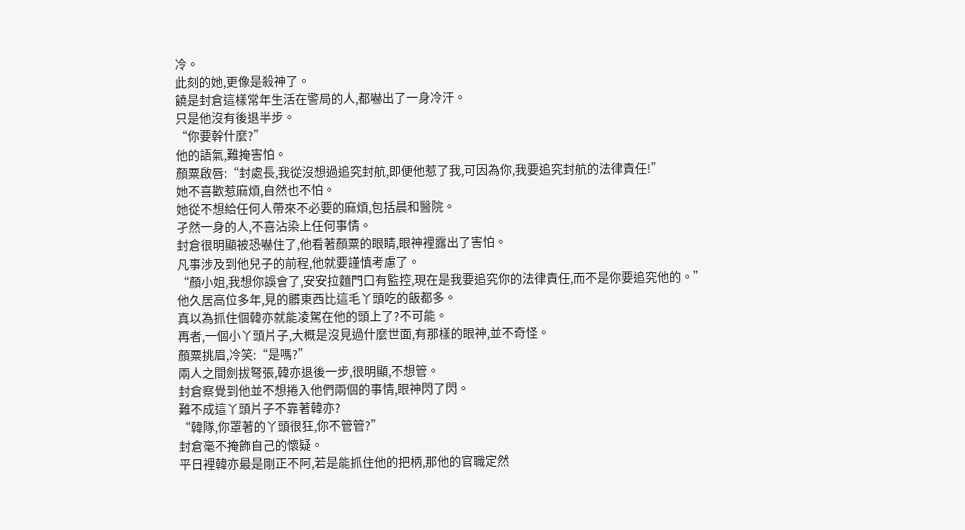冷。
此刻的她,更像是殺神了。
饒是封倉這樣常年生活在警局的人,都嚇出了一身冷汗。
只是他沒有後退半步。
“你要幹什麼?”
他的語氣,難掩害怕。
顏粟啟唇:“封處長,我從沒想過追究封航,即便他惹了我,可因為你,我要追究封航的法律責任!”
她不喜歡惹麻煩,自然也不怕。
她從不想給任何人帶來不必要的麻煩,包括晨和醫院。
孑然一身的人,不喜沾染上任何事情。
封倉很明顯被恐嚇住了,他看著顏粟的眼睛,眼神裡露出了害怕。
凡事涉及到他兒子的前程,他就要謹慎考慮了。
“顏小姐,我想你誤會了,安安拉麵門口有監控,現在是我要追究你的法律責任,而不是你要追究他的。”
他久居高位多年,見的髒東西比這毛丫頭吃的飯都多。
真以為抓住個韓亦就能凌駕在他的頭上了?不可能。
再者,一個小丫頭片子,大概是沒見過什麼世面,有那樣的眼神,並不奇怪。
顏粟挑眉,冷笑:“是嗎?”
兩人之間劍拔弩張,韓亦退後一步,很明顯,不想管。
封倉察覺到他並不想捲入他們兩個的事情,眼神閃了閃。
難不成這丫頭片子不靠著韓亦?
“韓隊,你罩著的丫頭很狂,你不管管?”
封倉毫不掩飾自己的懷疑。
平日裡韓亦最是剛正不阿,若是能抓住他的把柄,那他的官職定然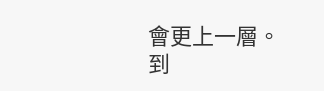會更上一層。
到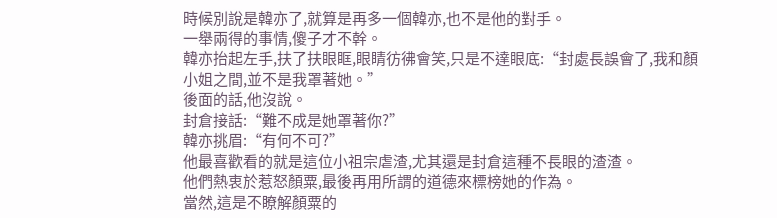時候別說是韓亦了,就算是再多一個韓亦,也不是他的對手。
一舉兩得的事情,傻子才不幹。
韓亦抬起左手,扶了扶眼眶,眼睛彷彿會笑,只是不達眼底:“封處長誤會了,我和顏小姐之間,並不是我罩著她。”
後面的話,他沒說。
封倉接話:“難不成是她罩著你?”
韓亦挑眉:“有何不可?”
他最喜歡看的就是這位小祖宗虐渣,尤其還是封倉這種不長眼的渣渣。
他們熱衷於惹怒顏粟,最後再用所謂的道德來標榜她的作為。
當然,這是不瞭解顏粟的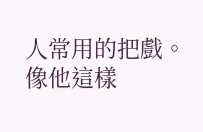人常用的把戲。
像他這樣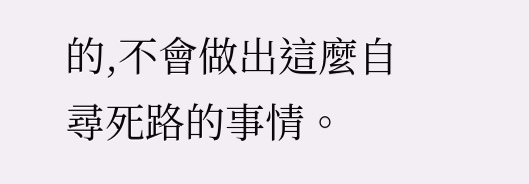的,不會做出這麼自尋死路的事情。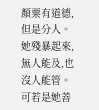顏粟有道德,但是分人。
她殘暴起來,無人能及,也沒人能管。
可若是她善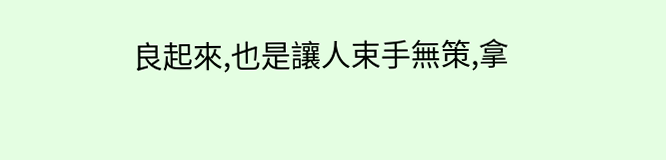良起來,也是讓人束手無策,拿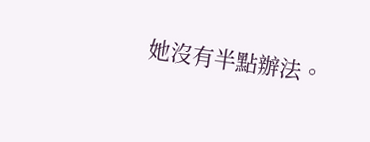她沒有半點辦法。